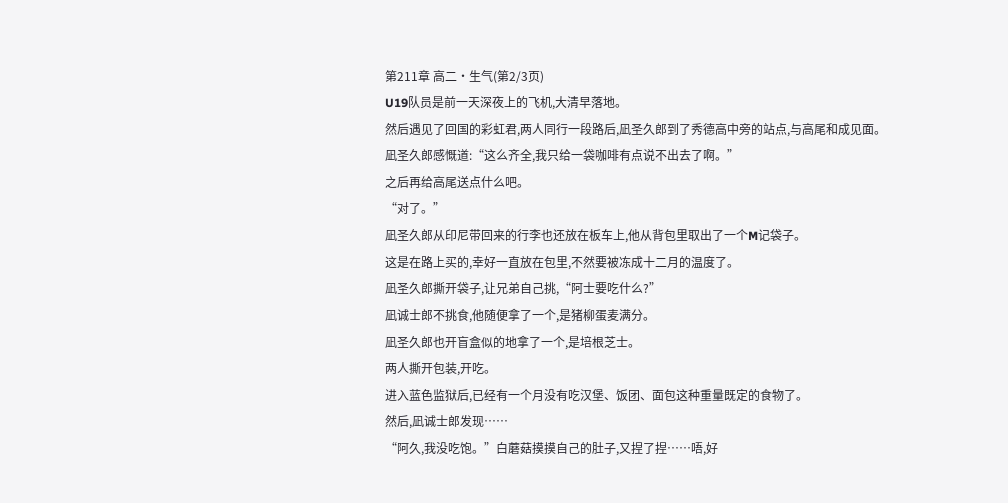第211章 高二·生气(第2/3页)
U19队员是前一天深夜上的飞机,大清早落地。
然后遇见了回国的彩虹君,两人同行一段路后,凪圣久郎到了秀德高中旁的站点,与高尾和成见面。
凪圣久郎感慨道:“这么齐全,我只给一袋咖啡有点说不出去了啊。”
之后再给高尾送点什么吧。
“对了。”
凪圣久郎从印尼带回来的行李也还放在板车上,他从背包里取出了一个M记袋子。
这是在路上买的,幸好一直放在包里,不然要被冻成十二月的温度了。
凪圣久郎撕开袋子,让兄弟自己挑,“阿士要吃什么?”
凪诚士郎不挑食,他随便拿了一个,是猪柳蛋麦满分。
凪圣久郎也开盲盒似的地拿了一个,是培根芝士。
两人撕开包装,开吃。
进入蓝色监狱后,已经有一个月没有吃汉堡、饭团、面包这种重量既定的食物了。
然后,凪诚士郎发现……
“阿久,我没吃饱。”白蘑菇摸摸自己的肚子,又捏了捏……唔,好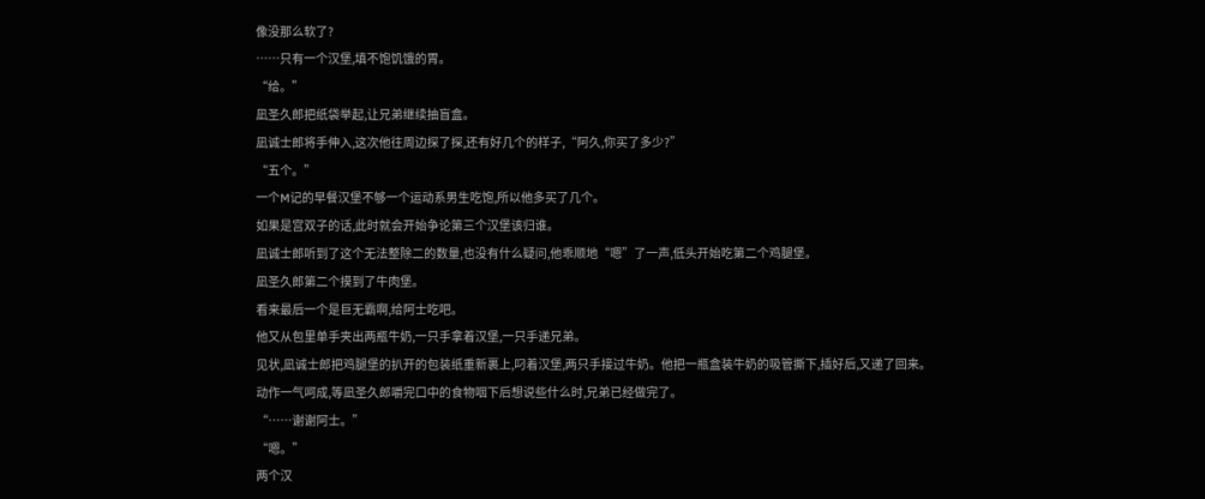像没那么软了?
……只有一个汉堡,填不饱饥饿的胃。
“给。”
凪圣久郎把纸袋举起,让兄弟继续抽盲盒。
凪诚士郎将手伸入,这次他往周边探了探,还有好几个的样子,“阿久,你买了多少?”
“五个。”
一个M记的早餐汉堡不够一个运动系男生吃饱,所以他多买了几个。
如果是宫双子的话,此时就会开始争论第三个汉堡该归谁。
凪诚士郎听到了这个无法整除二的数量,也没有什么疑问,他乖顺地“嗯”了一声,低头开始吃第二个鸡腿堡。
凪圣久郎第二个摸到了牛肉堡。
看来最后一个是巨无霸啊,给阿士吃吧。
他又从包里单手夹出两瓶牛奶,一只手拿着汉堡,一只手递兄弟。
见状,凪诚士郎把鸡腿堡的扒开的包装纸重新裹上,叼着汉堡,两只手接过牛奶。他把一瓶盒装牛奶的吸管撕下,插好后,又递了回来。
动作一气呵成,等凪圣久郎嚼完口中的食物咽下后想说些什么时,兄弟已经做完了。
“……谢谢阿士。”
“嗯。”
两个汉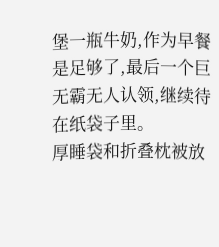堡一瓶牛奶,作为早餐是足够了,最后一个巨无霸无人认领,继续待在纸袋子里。
厚睡袋和折叠枕被放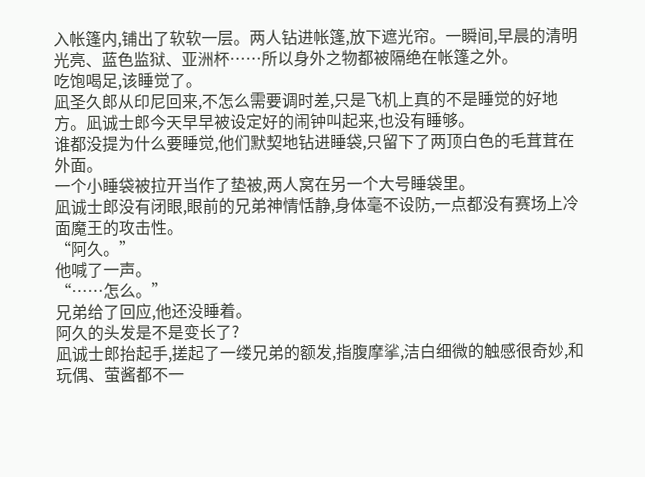入帐篷内,铺出了软软一层。两人钻进帐篷,放下遮光帘。一瞬间,早晨的清明光亮、蓝色监狱、亚洲杯……所以身外之物都被隔绝在帐篷之外。
吃饱喝足,该睡觉了。
凪圣久郎从印尼回来,不怎么需要调时差,只是飞机上真的不是睡觉的好地方。凪诚士郎今天早早被设定好的闹钟叫起来,也没有睡够。
谁都没提为什么要睡觉,他们默契地钻进睡袋,只留下了两顶白色的毛茸茸在外面。
一个小睡袋被拉开当作了垫被,两人窝在另一个大号睡袋里。
凪诚士郎没有闭眼,眼前的兄弟神情恬静,身体毫不设防,一点都没有赛场上冷面魔王的攻击性。
“阿久。”
他喊了一声。
“……怎么。”
兄弟给了回应,他还没睡着。
阿久的头发是不是变长了?
凪诚士郎抬起手,搓起了一缕兄弟的额发,指腹摩挲,洁白细微的触感很奇妙,和玩偶、萤酱都不一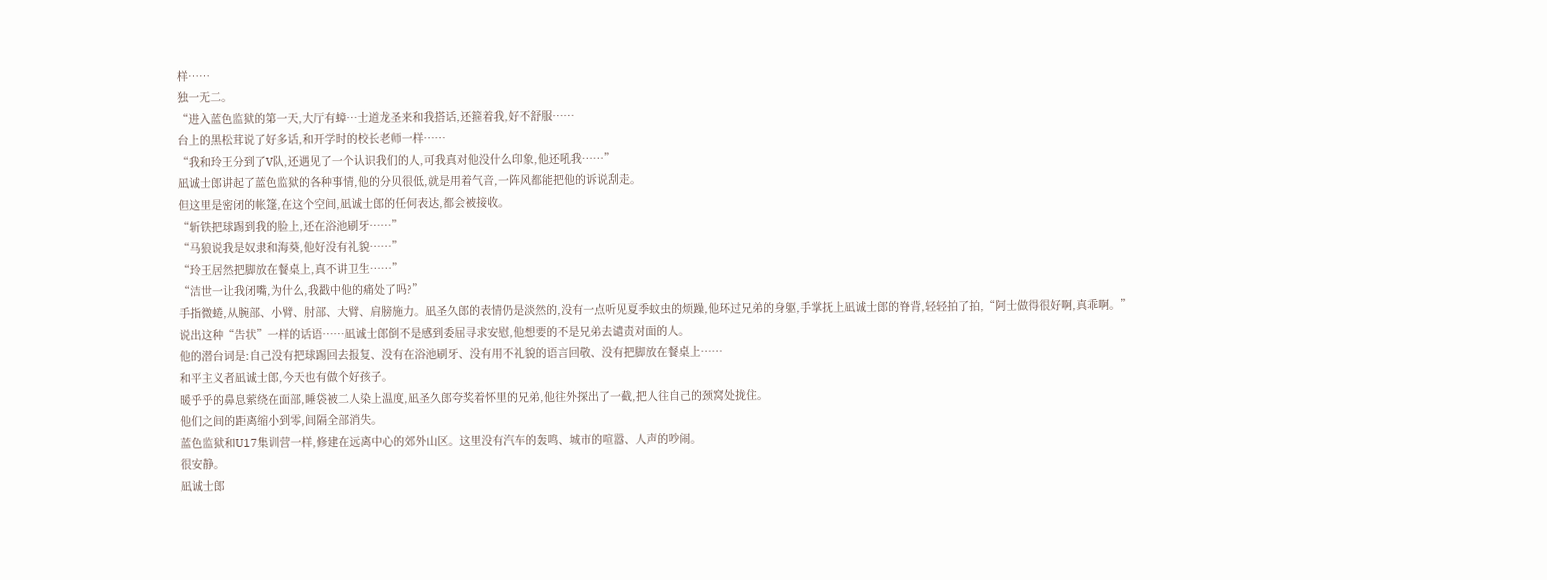样……
独一无二。
“进入蓝色监狱的第一天,大厅有蟑…士道龙圣来和我搭话,还箍着我,好不舒服……
台上的黑松茸说了好多话,和开学时的校长老师一样……
“我和玲王分到了V队,还遇见了一个认识我们的人,可我真对他没什么印象,他还吼我……”
凪诚士郎讲起了蓝色监狱的各种事情,他的分贝很低,就是用着气音,一阵风都能把他的诉说刮走。
但这里是密闭的帐篷,在这个空间,凪诚士郎的任何表达,都会被接收。
“斩铁把球踢到我的脸上,还在浴池刷牙……”
“马狼说我是奴隶和海葵,他好没有礼貌……”
“玲王居然把脚放在餐桌上,真不讲卫生……”
“洁世一让我闭嘴,为什么,我戳中他的痛处了吗?”
手指微蜷,从腕部、小臂、肘部、大臂、肩膀施力。凪圣久郎的表情仍是淡然的,没有一点听见夏季蚊虫的烦躁,他环过兄弟的身躯,手掌抚上凪诚士郎的脊背,轻轻拍了拍,“阿士做得很好啊,真乖啊。”
说出这种“告状”一样的话语……凪诚士郎倒不是感到委屈寻求安慰,他想要的不是兄弟去谴责对面的人。
他的潜台词是:自己没有把球踢回去报复、没有在浴池刷牙、没有用不礼貌的语言回敬、没有把脚放在餐桌上……
和平主义者凪诚士郎,今天也有做个好孩子。
暖乎乎的鼻息萦绕在面部,睡袋被二人染上温度,凪圣久郎夸奖着怀里的兄弟,他往外探出了一截,把人往自己的颈窝处拢住。
他们之间的距离缩小到零,间隔全部消失。
蓝色监狱和U17集训营一样,修建在远离中心的郊外山区。这里没有汽车的轰鸣、城市的喧嚣、人声的吵闹。
很安静。
凪诚士郎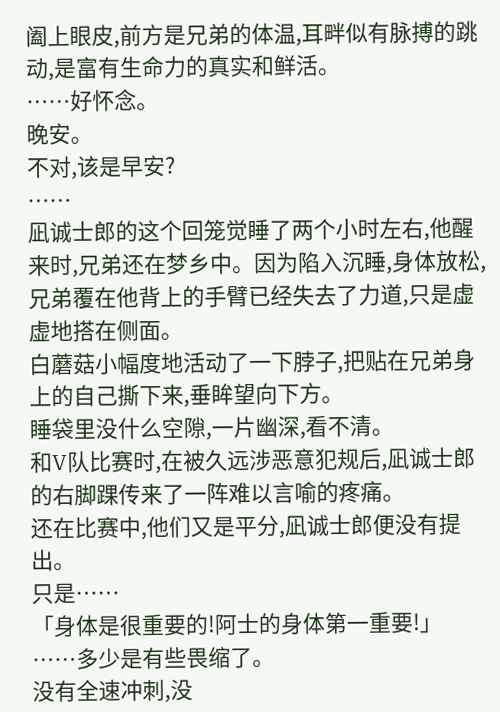阖上眼皮,前方是兄弟的体温,耳畔似有脉搏的跳动,是富有生命力的真实和鲜活。
……好怀念。
晚安。
不对,该是早安?
……
凪诚士郎的这个回笼觉睡了两个小时左右,他醒来时,兄弟还在梦乡中。因为陷入沉睡,身体放松,兄弟覆在他背上的手臂已经失去了力道,只是虚虚地搭在侧面。
白蘑菇小幅度地活动了一下脖子,把贴在兄弟身上的自己撕下来,垂眸望向下方。
睡袋里没什么空隙,一片幽深,看不清。
和V队比赛时,在被久远涉恶意犯规后,凪诚士郎的右脚踝传来了一阵难以言喻的疼痛。
还在比赛中,他们又是平分,凪诚士郎便没有提出。
只是……
「身体是很重要的!阿士的身体第一重要!」
……多少是有些畏缩了。
没有全速冲刺,没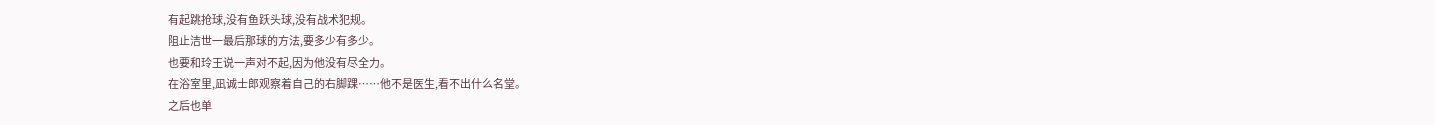有起跳抢球,没有鱼跃头球,没有战术犯规。
阻止洁世一最后那球的方法,要多少有多少。
也要和玲王说一声对不起,因为他没有尽全力。
在浴室里,凪诚士郎观察着自己的右脚踝……他不是医生,看不出什么名堂。
之后也单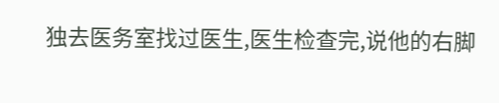独去医务室找过医生,医生检查完,说他的右脚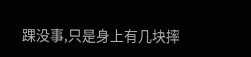踝没事,只是身上有几块摔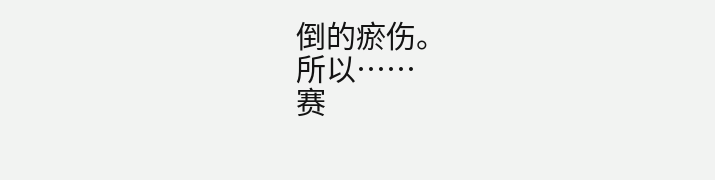倒的瘀伤。
所以……
赛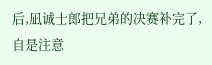后,凪诚士郎把兄弟的决赛补完了,自是注意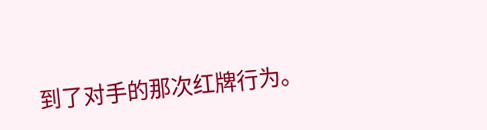到了对手的那次红牌行为。